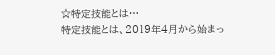☆特定技能とは…
特定技能とは、2019年4月から始まっ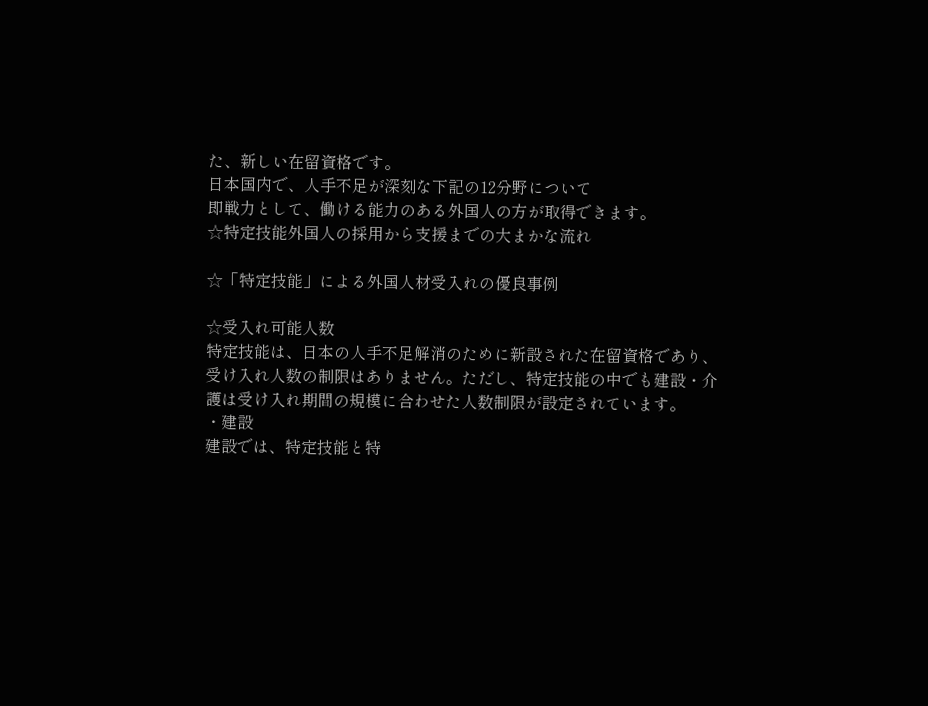た、新しい在留資格です。
日本国内で、人手不足が深刻な下記の12分野について
即戦力として、働ける能力のある外国人の方が取得できます。
☆特定技能外国人の採用から支援までの大まかな流れ

☆「特定技能」による外国人材受入れの優良事例

☆受入れ可能人数
特定技能は、日本の人手不足解消のために新設された在留資格であり、受け入れ人数の制限はありません。ただし、特定技能の中でも建設・介護は受け入れ期間の規模に合わせた人数制限が設定されています。
・建設
建設では、特定技能と特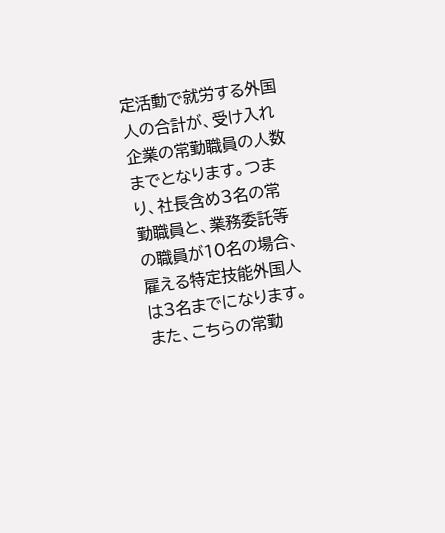定活動で就労する外国人の合計が、受け入れ企業の常勤職員の人数までとなります。つまり、社長含め3名の常勤職員と、業務委託等の職員が10名の場合、雇える特定技能外国人は3名までになります。また、こちらの常勤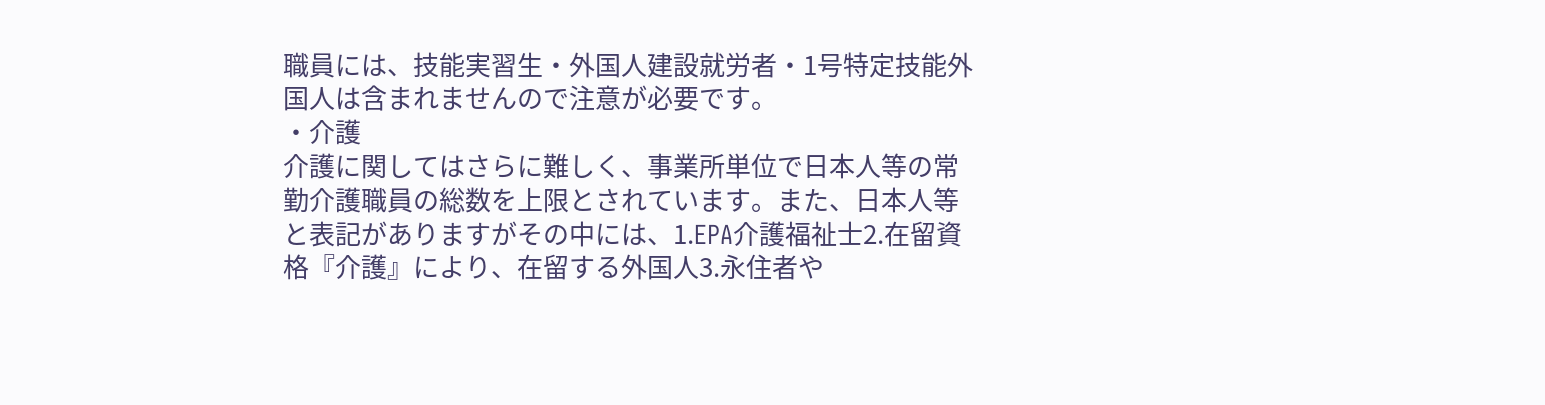職員には、技能実習生・外国人建設就労者・1号特定技能外国人は含まれませんので注意が必要です。
・介護
介護に関してはさらに難しく、事業所単位で日本人等の常勤介護職員の総数を上限とされています。また、日本人等と表記がありますがその中には、1.EPA介護福祉士2.在留資格『介護』により、在留する外国人3.永住者や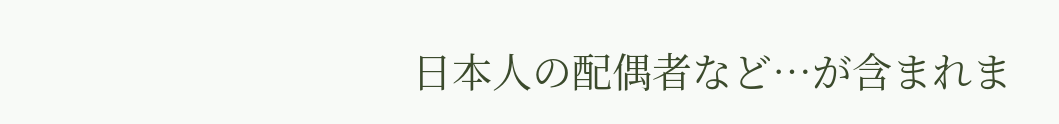日本人の配偶者など…が含まれま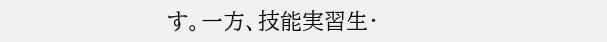す。一方、技能実習生・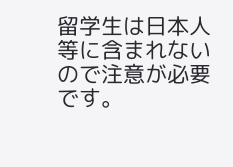留学生は日本人等に含まれないので注意が必要です。